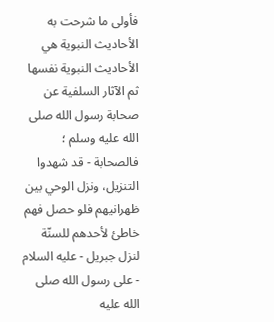فأولى ما شرحت به الأحاديث النبوية هي الأحاديث النبوية نفسها ثم الآثار السلفية عن صحابة رسول الله صلى الله عليه وسلم ؛ فالصحابة - قد شهدوا التنزيل، ونزل الوحي بين ظهرانيهم فلو حصل فهم خاطئ لأحدهم للسنّة لنزل جبريل - عليه السلام - على رسول الله صلى الله عليه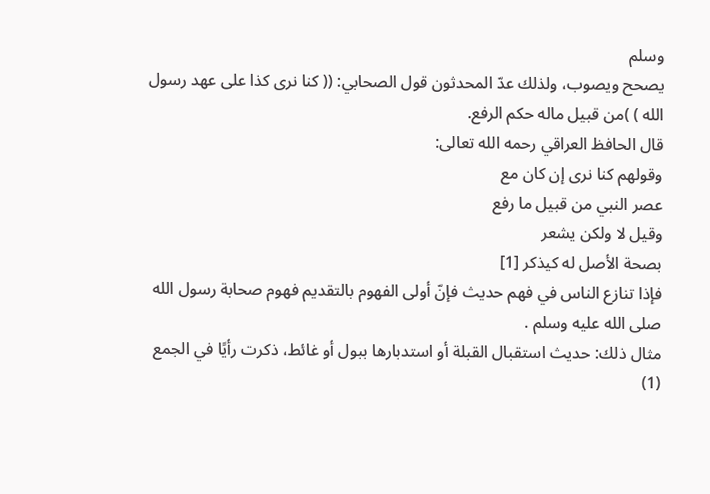وسلم
يصحح ويصوب، ولذلك عدّ المحدثون قول الصحابي: (( كنا نرى كذا على عهد رسول الله ) )من قبيل ماله حكم الرفع.
قال الحافظ العراقي رحمه الله تعالى:
وقولهم كنا نرى إن كان مع
عصر النبي من قبيل ما رفع
وقيل لا ولكن يشعر
بصحة الأصل له كيذكر [1]
فإذا تنازع الناس في فهم حديث فإنّ أولى الفهوم بالتقديم فهوم صحابة رسول الله صلى الله عليه وسلم .
مثال ذلك: حديث استقبال القبلة أو استدبارها ببول أو غائط، ذكرت رأيًا في الجمع
(1)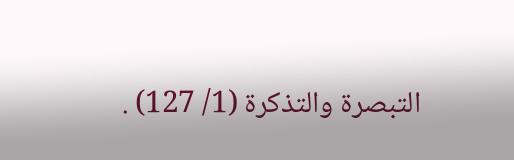التبصرة والتذكرة (1/ 127) .